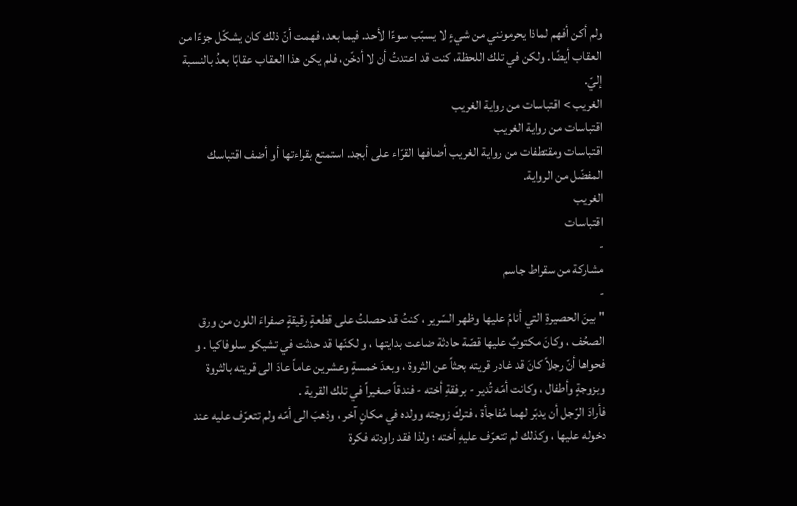ولم أكن أفهم لماذا يحرمونني من شيءٍ لا يسبّب سوءًا لأحد. فيما بعد، فهمت أنّ ذلك كان يشكّل جزءًا من العقاب أيضًا. ولكن في تلك اللحظة، كنت قد اعتدتُ أن لا أدخّن، فلم يكن هذا العقاب عقابًا بعدُ بالنسبة إليّ.
الغريب > اقتباسات من رواية الغريب
اقتباسات من رواية الغريب
اقتباسات ومقتطفات من رواية الغريب أضافها القرّاء على أبجد. استمتع بقراءتها أو أضف اقتباسك المفضّل من الرواية.
الغريب
اقتباسات
-
مشاركة من سقراط جاسم
-
" بينَ الحصيرةِ التي أنامُ عليها وظهر السّرير ، كنتُ قد حصلتُ على قطعةٍ رقيقةٍ صفراءَ اللون من ورق الصحُف ، وكانَ مكتوبٌ عليها قصّة حادثة ضاعت بدايتها ، و لكنّها قد حدثت في تشيكو سلوفاكيا . و فحواها أنّ رجلاً كانَ قد غادر قريته بحثاً عن الثروة ، وبعدَ خمسةٍ وعشرين عاماً عادَ الى قريته بالثروة وبزوجةٍ وأطفال ، وكانت أمّه تُدير - برفقةِ أخته - فندقاً صغيراً في تلك القرية .
فأرادَ الرّجل أن يدبّر لهما مُفاجأة ، فتركَ زوجته وولده في مكانٍ آخر ، وذهبَ الى أمّه ولم تتعرّف عليه عند دخوله عليها ، وكذلك لم تتعرّف عليهِ أخته ؛ ولذا فقد راودته فكرة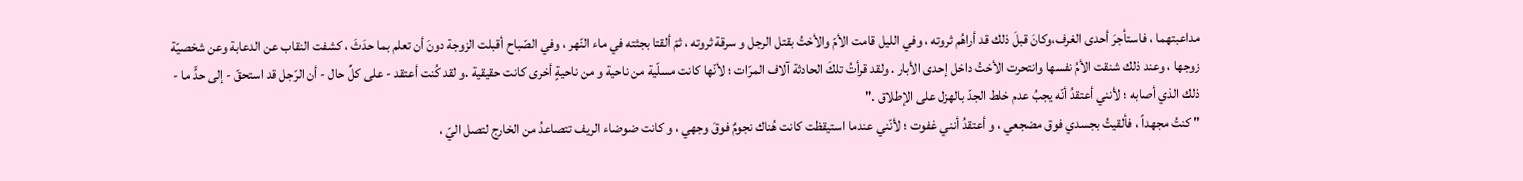مداعبتهما ، فاستأجرَ أحدى الغرف،وكانَ قبلَ ذلك قد أراهُم ثروته ، وفي الليل قامت الأمّ والأختُ بقتل الرجل و سرقة ثروته ، ثمّ ألقتا بجثته في ماء النّهر ، وفي الصّباح أقبلت الزوجة دونَ أن تعلم بما حدَثَ ، كشفت النقاب عن الدعابة وعن شخصيّة زوجها ، وعند ذلك شنقت الأمُ نفسها وانتحرت الأختُ داخل إحدى الأبار . ولقد قرأتُ تلكَ الحادثة آلاف المرّات ؛ لأنّها كانت مسلّية من ناحية و من ناحيةٍ أخرى كانت حقيقية .و لقد كُنت أعتقد - على كلِّ حال - أن الرّجل قد استحقّ - إلى حدٍّ ما - ذلك الذي أصابه ؛ لأنني أعتقدُ أنّه يجبُ عدم خلط الجدّ بالهزل على الإطلاق ."
" كنتُ مجهداً ، فألقيتُ بجسدي فوق مضجعي ، و أعتقدُ أنني غفوت ؛ لأنّني عندما استيقظت كانت هُناك نجومٌ فوقَ وجهي ، و كانت ضوضاء الريف تتصاعدُ من الخارج لتصل اليّ ،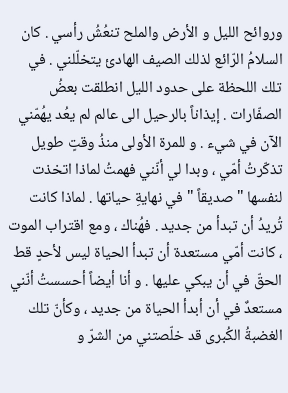وروائح الليل و الأرض والملح تنعُشُ رأسي . كان السلامُ الرّائع لذلك الصيف الهادئ يتخلّلني . في تلك اللحظة على حدود الليل انطلقت بعضُ الصفّارات . إيذاناً بالرحيل الى عالم لم يعُد يهُمّني الآن في شيء . و للمرة الأولى منذُ وقتٍ طويل تذكّرتُ أمّي ، وبدا لي أنّني فهمتُ لماذا اتخذت لنفسها " صديقاً " في نهايةِ حياتها . لماذا كانت تُريدُ أن تبدأ من جديد . فهُناك ، ومع اقتراب الموت ، كانت أمّي مستعدة أن تبدأ الحياة ليس لأحدٍ قط الحقّ في أن يبكي عليها . و أنا أيضاً أحسستُ أنّني مستعدٌ في أن أبدأ الحياة من جديد ، وكأنّ تلك الغضبةُ الكُبرى قد خلّصتني من الشرّ و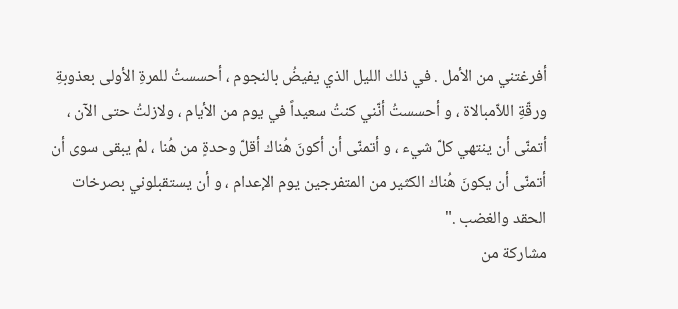أفرغتني من الأمل . في ذلك الليل الذي يفيضُ بالنجوم ، أحسستُ للمرةِ الأولى بعذوبةِ ورقّةِ اللاّمبالاة ، و أحسستُ أنّني كنتُ سعيداً في يوم من الأيام ، ولازلتُ حتى الآن ، أتمنّى أن ينتهي كلّ شيء ، و أتمنّى أن أكونَ هُناك أقلّ وحدةٍ من هُنا ، لمْ يبقى سوى أن أتمنّى أن يكونَ هُناك الكثير من المتفرجين يوم الإعدام ، و أن يستقبلوني بصرخات الحقد والغضب ."
مشاركة من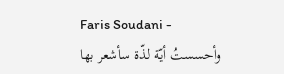Faris Soudani -
وأحسستُ أيّة لذّة سأشعر بها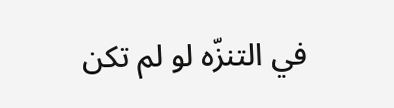في التنزّه لو لم تكن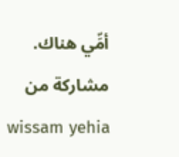أمِّي هناك.
مشاركة من wissam yehia